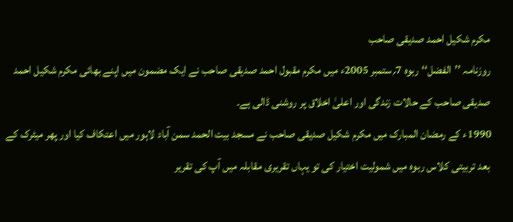مکرم شکیل احمد صدیقی صاحب
روزنامہ ’’الفضل‘‘ ربوہ 7؍ستمبر 2005ء میں مکرم مقبول احمد صدیقی صاحب نے ایک مضمون میں اپنے بھائی مکرم شکیل احمد صدیقی صاحب کے حالات زندگی اور اعلیٰ اخلاق پر روشنی ڈالی ہے۔
1990ء کے رمضان المبارک میں مکرم شکیل صدیقی صاحب نے مسجد بیت الحمد سمن آباد لاہور میں اعتکاف کیا اور پھر میٹرک کے بعد تربیتی کلاس ربوہ میں شمولیت اختیار کی تو یہاں تقریری مقابلہ میں آپ کی تقریر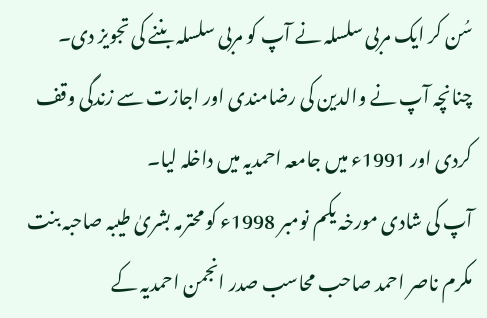سُن کر ایک مربی سلسلہ نے آپ کو مربی سلسلہ بننے کی تجویز دی۔ چنانچہ آپ نے والدین کی رضامندی اور اجازت سے زندگی وقف کردی اور 1991ء میں جامعہ احمدیہ میں داخلہ لیا۔
آپ کی شادی مورخہ یکم نومبر 1998ء کو محترمہ بشریٰ طیبہ صاحبہ بنت مکرم ناصر احمد صاحب محاسب صدر انجمن احمدیہ کے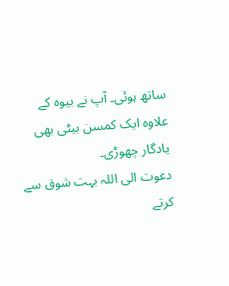ساتھ ہوئی۔ آپ نے بیوہ کے علاوہ ایک کمسن بیٹی بھی یادگار چھوڑی۔
دعوت الی اللہ بہت شوق سے کرتے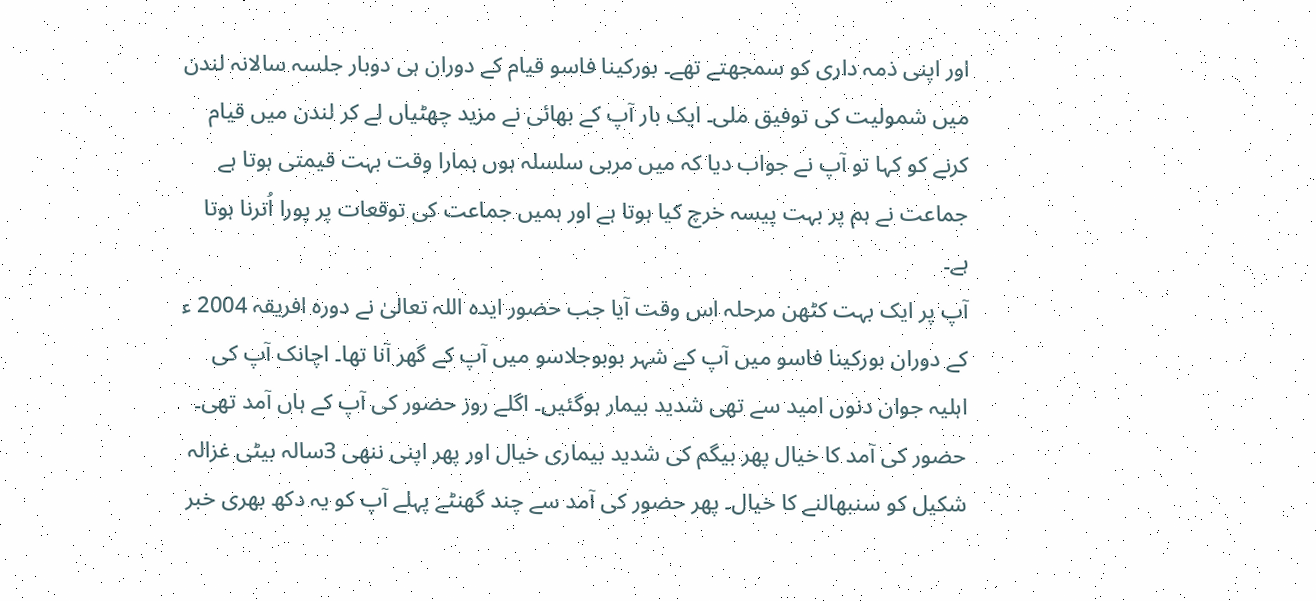اور اپنی ذمہ داری کو سمجھتے تھے۔ بورکینا فاسو قیام کے دوران ہی دوبار جلسہ سالانہ لندن میں شمولیت کی توفیق ملی۔ ایک بار آپ کے بھائی نے مزید چھٹیاں لے کر لندن میں قیام کرنے کو کہا تو آپ نے جواب دیا کہ میں مربی سلسلہ ہوں ہمارا وقت بہت قیمتی ہوتا ہے جماعت نے ہم پر بہت پیسہ خرچ کیا ہوتا ہے اور ہمیں جماعت کی توقعات پر پورا اُترنا ہوتا ہے۔
آپ پر ایک بہت کٹھن مرحلہ اس وقت آیا جب حضور ایدہ اللہ تعالیٰ نے دورہ افریقہ 2004 ء کے دوران بورکینا فاسو میں آپ کے شہر بوبوجلاسو میں آپ کے گھر آنا تھا۔ اچانک آپ کی اہلیہ جوان دنوں امید سے تھی شدید بیمار ہوگئیں۔ اگلے روز حضور کی آپ کے ہاں آمد تھی۔ حضور کی آمد کا خیال پھر بیگم کی شدید بیماری خیال اور پھر اپنی ننھی 3سالہ بیٹی غزالہ شکیل کو سنبھالنے کا خیال۔ پھر حضور کی آمد سے چند گھنٹے پہلے آپ کو یہ دکھ بھری خبر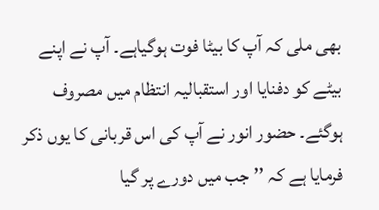بھی ملی کہ آپ کا بیٹا فوت ہوگیاہے۔ آپ نے اپنے بیٹے کو دفنایا اور استقبالیہ انتظام میں مصروف ہوگئے۔ حضور انور نے آپ کی اس قربانی کا یوں ذکر فرمایا ہے کہ ’’جب میں دورے پر گیا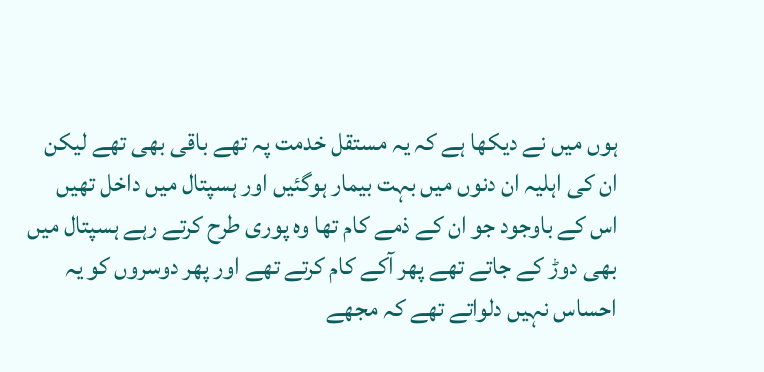ہوں میں نے دیکھا ہے کہ یہ مستقل خدمت پہ تھے باقی بھی تھے لیکن ان کی اہلیہ ان دنوں میں بہت بیمار ہوگئیں اور ہسپتال میں داخل تھیں اس کے باوجود جو ان کے ذمے کام تھا وہ پوری طرح کرتے رہے ہسپتال میں بھی دوڑ کے جاتے تھے پھر آکے کام کرتے تھے اور پھر دوسروں کو یہ احساس نہیں دلواتے تھے کہ مجھے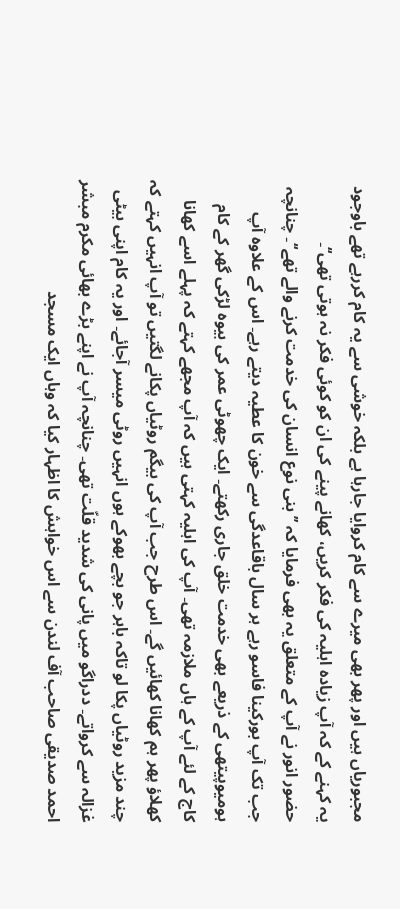مجبوریاں ہیں اور پھر بھی میرے سے کام کروایا جارہا ہے بلکہ خوشی سے یہ کام کررہے تھے باوجود یہ کہنے کے کہ آپ زیادہ اہلیہ کی فکر کریں، کھانے پینے کی ان کو کوئی فکر نہ ہوتی تھی‘‘۔
حضور انور نے آپ کے متعلق یہ بھی فرمایا کہ ’’بنی نوع انسان کی خدمت کرنے والے تھے‘‘۔ چنانچہ جب تک آپ بورکینا فاسو رہے ہر سال باقاعدگی سے خون کا عطیہ دیتے رہے۔ اس کے علاوہ آپ ہومیوپیتھی کے ذریعے بھی خدمت خلق جاری رکھتے۔ ایک چھوٹی عمر کی بیوہ لڑکی گھر کے کام کاج کے لئے آپ کے ہاں ملازمہ تھی۔ آپ کی اہلیہ کہتی ہیں کہ آپ مجھے کہتے کہ پہلے اسے کھانا کھلاؤ پھر ہم کھانا کھائیں گے۔ اس طرح جب آپ کی بیگم روٹیاں پکانے لگتیں تو آپ انہیں کہتے کہ چند مزید روٹیاں پکا لو تاکہ باہر جو بچے بھوکے ہوں انہیں روٹی میسر آجائے۔ اور یہ کام اپنی بیٹی غزالہ سے کرواتے۔ ددراگو میں پانی کی شدید قلّت تھی۔ چنانچہ آپ نے اپنے بڑے بھائی مکرم مبشر احمد صدیقی صاحب آف لندن سے اس خواہش کا اظہار کیا کہ وہاں ایک مسجد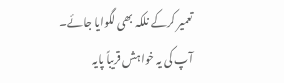تعمیر کرکے نلکہ بھی لگوایا جائے۔ آپ کی یہ خواہش قریباً پایہ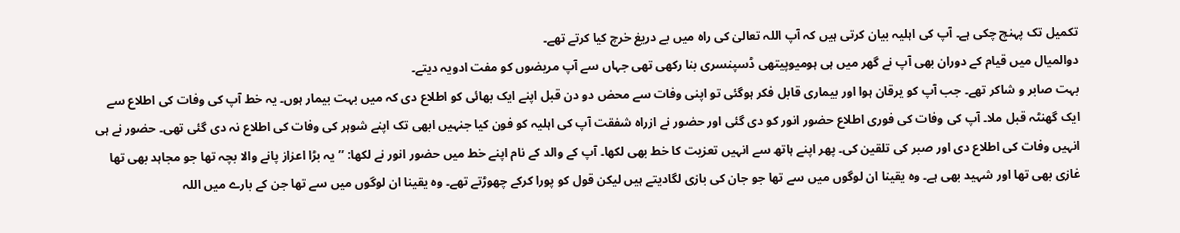تکمیل تک پہنچ چکی ہے۔ آپ کی اہلیہ بیان کرتی ہیں کہ آپ اللہ تعالیٰ کی راہ میں بے دریغ خرچ کیا کرتے تھے۔
دوالمیال میں قیام کے دوران بھی آپ نے گھر میں ہی ہومیوپیتھی ڈسپنسری بنا رکھی تھی جہاں سے آپ مریضوں کو مفت ادویہ دیتے۔
بہت صابر و شاکر تھے۔ جب آپ کو یرقان ہوا اور بیماری قابل فکر ہوگئی تو اپنی وفات سے محض دو دن قبل اپنے ایک بھائی کو اطلاع دی کہ میں بہت بیمار ہوں۔ یہ خط آپ کی وفات کی اطلاع سے ایک گھنٹہ قبل ملا۔ آپ کی وفات کی فوری اطلاع حضور انور کو دی گئی اور حضور نے ازراہ شفقت آپ کی اہلیہ کو فون کیا جنہیں ابھی تک اپنے شوہر کی وفات کی اطلاع نہ دی گئی تھی۔ حضور نے ہی انہیں وفات کی اطلاع دی اور صبر کی تلقین کی۔ پھر اپنے ہاتھ سے انہیں تعزیت کا خط بھی لکھا۔ آپ کے والد کے نام اپنے خط میں حضور انور نے لکھا: ’’یہ بڑا اعزاز پانے والا بچہ تھا جو مجاہد بھی تھا غازی بھی تھا اور شہید بھی ہے۔ وہ یقینا ان لوگوں میں سے تھا جو جان کی بازی لگادیتے ہیں لیکن قول کو پورا کرکے چھوڑتے تھے۔ وہ یقینا ان لوگوں میں سے تھا جن کے بارے میں اللہ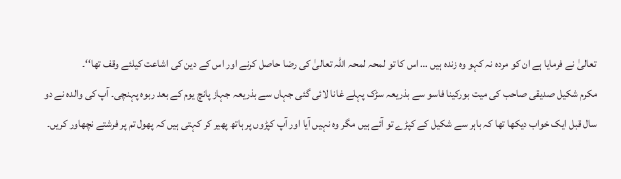تعالیٰ نے فرمایا ہے ان کو مردہ نہ کہو وہ زندہ ہیں … اس کا تو لمحہ لمحہ اللہ تعالیٰ کی رضا حاصل کرنے اور اس کے دین کی اشاعت کیلئے وقف تھا‘‘۔
مکرم شکیل صدیقی صاحب کی میت بورکینا فاسو سے بذریعہ سڑک پہلے غانا لائی گئی جہاں سے بذریعہ جہاز پانچ یوم کے بعد ربوہ پہنچی۔ آپ کی والدہ نے دو سال قبل ایک خواب دیکھا تھا کہ باہر سے شکیل کے کپڑے تو آئے ہیں مگر وہ نہیں آیا اور آپ کپڑوں پر ہاتھ پھیر کر کہتی ہیں کہ پھول تم پر فرشتے نچھاور کریں۔